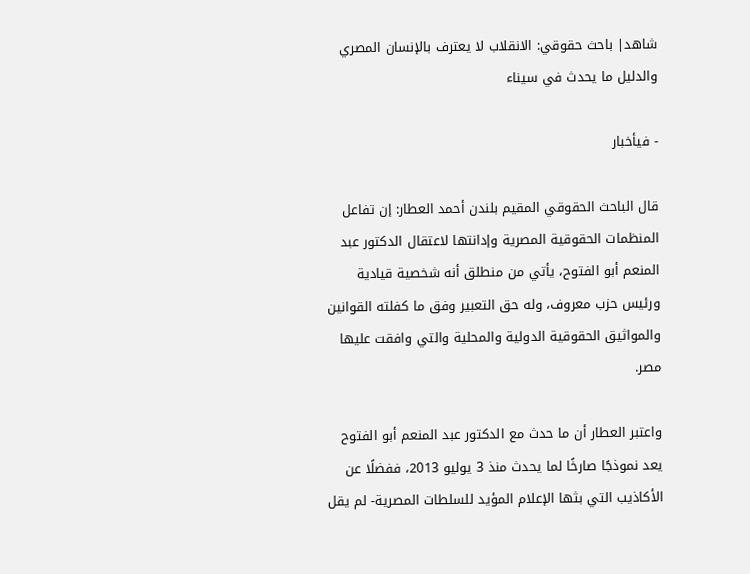شاهد| باحث حقوقي: الانقلاب لا يعترف بالإنسان المصري والدليل ما يحدث في سيناء

- فيأخبار

قال الباحث الحقوقي المقيم بلندن أحمد العطار: إن تفاعل المنظمات الحقوقية المصرية وإدانتها لاعتقال الدكتور عبد المنعم أبو الفتوح، يأتي من منطلق أنه شخصية قيادية ورئيس حزب معروف، وله حق التعبير وفق ما كفلته القوانين والمواثيق الحقوقية الدولية والمحلية والتي وافقت عليها مصر.

واعتبر العطار أن ما حدث مع الدكتور عبد المنعم أبو الفتوح يعد نموذجًا صارخًا لما يحدث منذ 3 يوليو 2013، ففضلًا عن الأكاذيب التي بثها الإعلام المؤيد للسلطات المصرية- لم يقل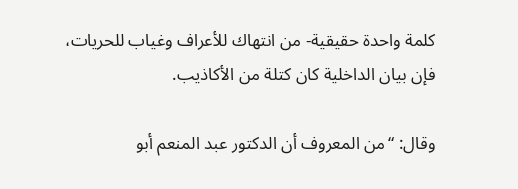كلمة واحدة حقيقية- من انتهاك للأعراف وغياب للحريات، فإن بيان الداخلية كان كتلة من الأكاذيب.

وقال: “من المعروف أن الدكتور عبد المنعم أبو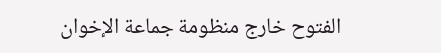الفتوح خارج منظومة جماعة الإخوان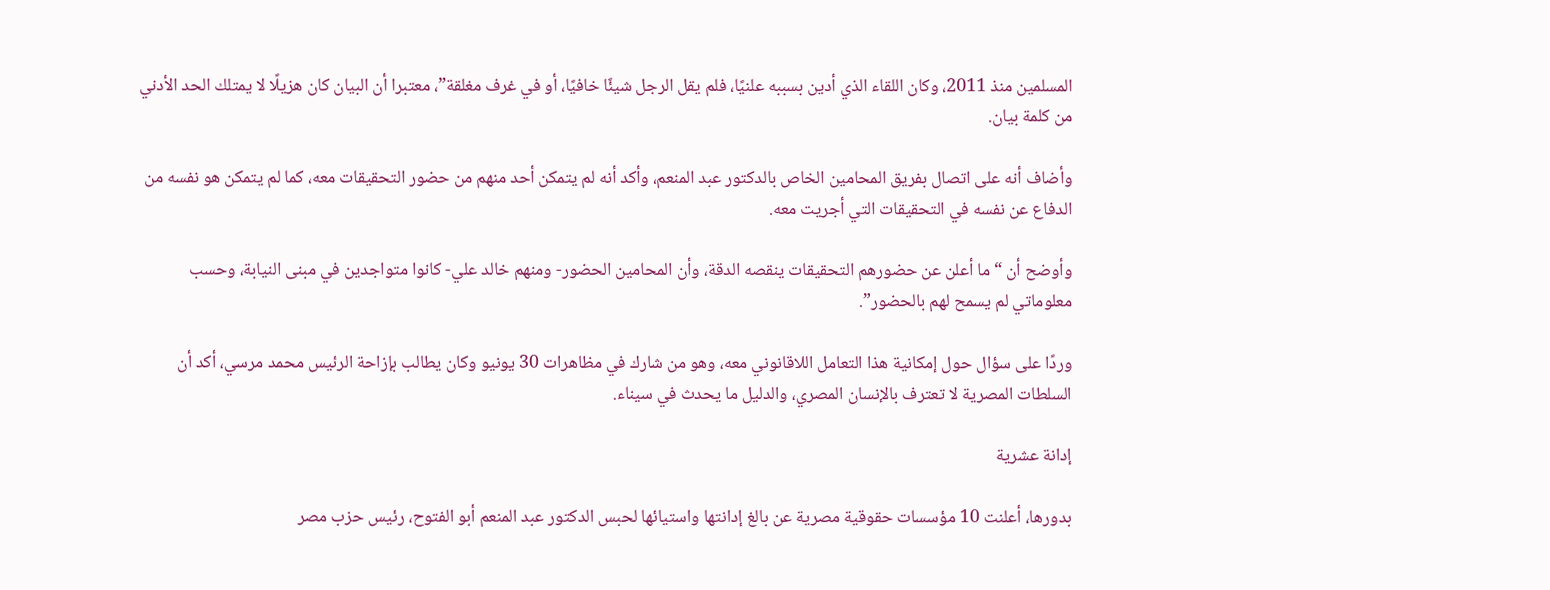المسلمين منذ 2011، وكان اللقاء الذي أدين بسببه علنيًا، فلم يقل الرجل شيئًا خافيًا، أو في غرف مغلقة”، معتبرا أن البيان كان هزيلًا لا يمتلك الحد الأدني من كلمة بيان.

وأضاف أنه على اتصال بفريق المحامين الخاص بالدكتور عبد المنعم، وأكد أنه لم يتمكن أحد منهم من حضور التحقيقات معه، كما لم يتمكن هو نفسه من الدفاع عن نفسه في التحقيقات التي أجريت معه.

وأوضح أن “ما أعلن عن حضورهم التحقيقات ينقصه الدقة، وأن المحامين الحضور- ومنهم خالد علي- كانوا متواجدين في مبنى النيابة، وحسب معلوماتي لم يسمح لهم بالحضور”.

وردًا على سؤال حول إمكانية هذا التعامل اللاقانوني معه، وهو من شارك في مظاهرات 30 يونيو وكان يطالب بإزاحة الرئيس محمد مرسي، أكد أن السلطات المصرية لا تعترف بالإنسان المصري، والدليل ما يحدث في سيناء.

إدانة عشرية

بدورها، أعلنت 10 مؤسسات حقوقية مصرية عن بالغ إدانتها واستيائها لحبس الدكتور عبد المنعم أبو الفتوح، رئيس حزب مصر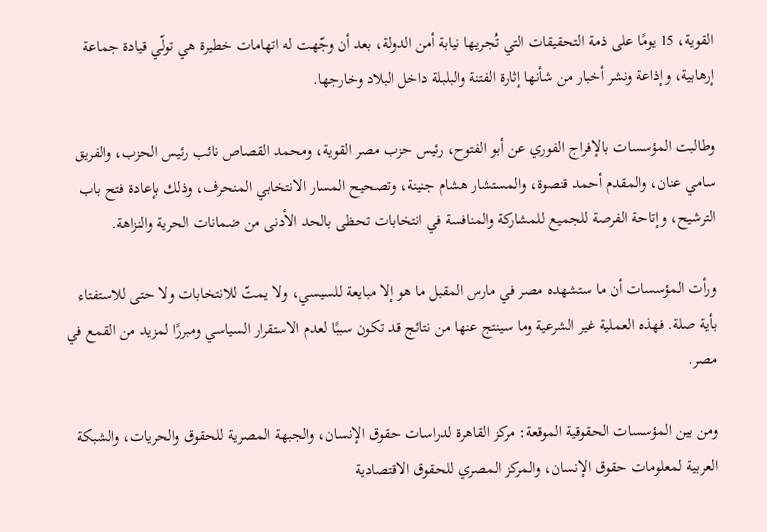القوية، 15 يومًا على ذمة التحقيقات التي تُجريها نيابة أمن الدولة، بعد أن وجّهت له اتهامات خطيرة هي تولّي قيادة جماعة إرهابية، وإذاعة ونشر أخبار من شأنها إثارة الفتنة والبلبلة داخل البلاد وخارجها.

وطالبت المؤسسات بالإفراج الفوري عن أبو الفتوح، رئيس حزب مصر القوية، ومحمد القصاص نائب رئيس الحزب، والفريق سامي عنان، والمقدم أحمد قنصوة، والمستشار هشام جنينة، وتصحيح المسار الانتخابي المنحرف، وذلك بإعادة فتح باب الترشيح، وإتاحة الفرصة للجميع للمشاركة والمنافسة في انتخابات تحظى بالحد الأدنى من ضمانات الحرية والنزاهة.

ورأت المؤسسات أن ما ستشهده مصر في مارس المقبل ما هو إلا مبايعة للسيسي، ولا يمتّ للانتخابات ولا حتى للاستفتاء بأية صلة. فهذه العملية غير الشرعية وما سينتج عنها من نتائج قد تكون سببًا لعدم الاستقرار السياسي ومبررًا لمزيد من القمع في مصر.

ومن بين المؤسسات الحقوقية الموقعة: مركز القاهرة لدراسات حقوق الإنسان، والجبهة المصرية للحقوق والحريات، والشبكة العربية لمعلومات حقوق الإنسان، والمركز المصري للحقوق الاقتصادية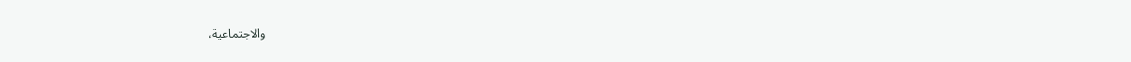والاجتماعية،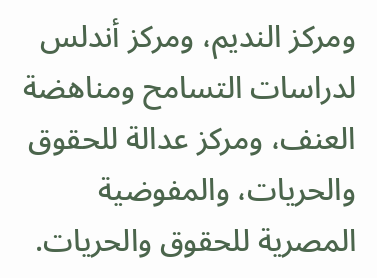ومركز النديم، ومركز أندلس لدراسات التسامح ومناهضة العنف، ومركز عدالة للحقوق والحريات، والمفوضية المصرية للحقوق والحريات.